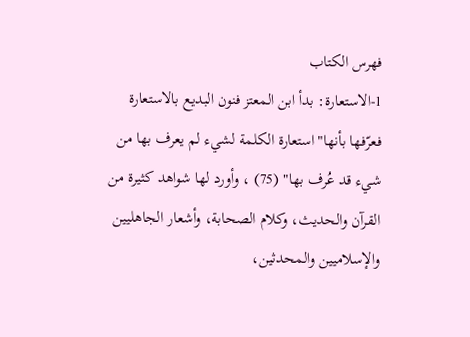فهرس الكتاب
1-الاستعارة: بدأ ابن المعتز فنون البديع بالاستعارة فعرّفها بأنها"استعارة الكلمة لشيء لم يعرف بها من شيء قد عُرف بها" (75) ، وأورد لها شواهد كثيرة من القرآن والحديث، وكلام الصحابة، وأشعار الجاهليين والإسلاميين والمحدثين،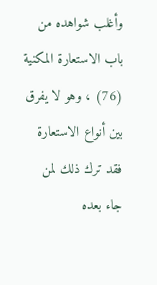وأغلب شواهده من باب الاستعارة المكنية (76) ، وهو لا يفرق بين أنواع الاستعارة فقد ترك ذلك لمن جاء بعده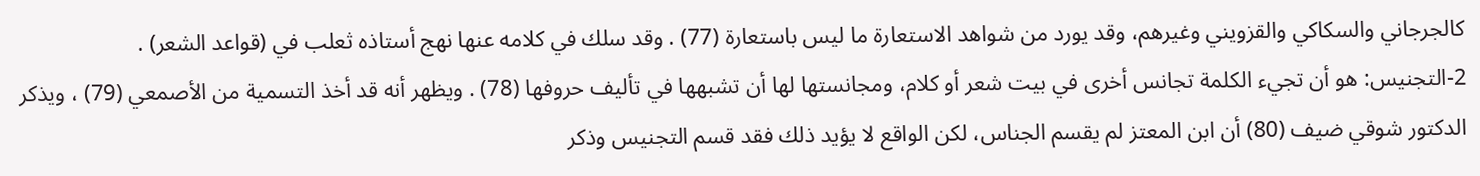كالجرجاني والسكاكي والقزويني وغيرهم، وقد يورد من شواهد الاستعارة ما ليس باستعارة (77) . وقد سلك في كلامه عنها نهج أستاذه ثعلب في (قواعد الشعر) .
2-التجنيس: هو أن تجيء الكلمة تجانس أخرى في بيت شعر أو كلام، ومجانستها لها أن تشبهها في تأليف حروفها (78) . ويظهر أنه قد أخذ التسمية من الأصمعي (79) ، ويذكر الدكتور شوقي ضيف (80) أن ابن المعتز لم يقسم الجناس، لكن الواقع لا يؤيد ذلك فقد قسم التجنيس وذكر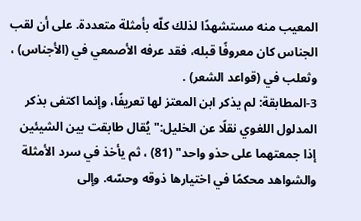المعيب منه مستشهدًا لذلك كلّه بأمثلة متعددة. على أن لقب الجناس كان معروفًا قبله، فقد عرفه الأصمعي في (الأجناس) ، وثعلب في (قواعد الشعر) .
3-المطابقة: لم يذكر ابن المعتز لها تعريفًا، وإنما اكتفى بذكر المدلول اللغوي نقلًا عن الخليل:"يُقال طابقت بين الشيئين إذا جمعتهما على حذو واحد" (81) ، ثم يأخذ في سرد الأمثلة والشواهد محكمًا في اختيارها ذوقه وحسّه. وإلى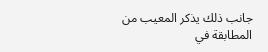جانب ذلك يذكر المعيب من المطابقة في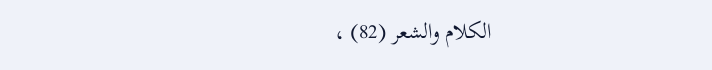الكلام والشعر (82) ،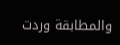والمطابقة وردت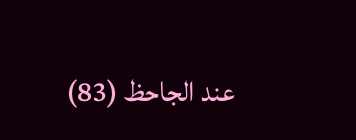عند الجاحظ (83)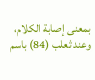بمعنى إصابة الكلام، وعند ثعلب (84) باسم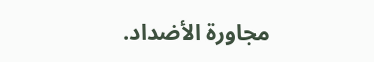مجاورة الأضداد.